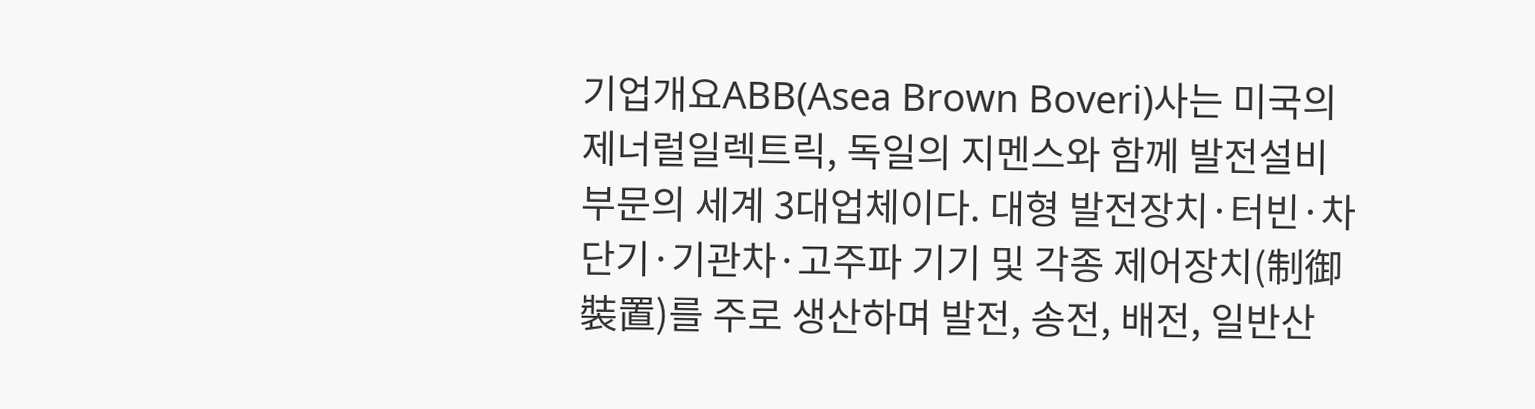기업개요ABB(Asea Brown Boveri)사는 미국의 제너럴일렉트릭, 독일의 지멘스와 함께 발전설비 부문의 세계 3대업체이다. 대형 발전장치·터빈·차단기·기관차·고주파 기기 및 각종 제어장치(制御裝置)를 주로 생산하며 발전, 송전, 배전, 일반산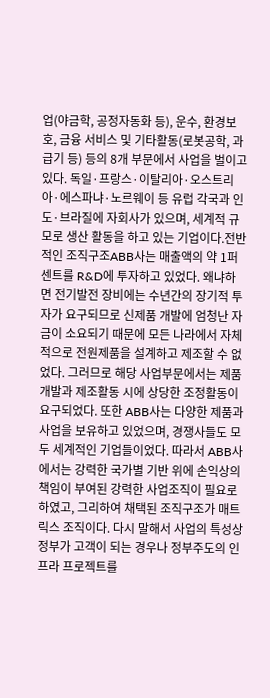업(야금학, 공정자동화 등), 운수, 환경보호, 금융 서비스 및 기타활동(로봇공학, 과급기 등) 등의 8개 부문에서 사업을 벌이고 있다. 독일·프랑스·이탈리아·오스트리아·에스파냐·노르웨이 등 유럽 각국과 인도·브라질에 자회사가 있으며, 세계적 규모로 생산 활동을 하고 있는 기업이다.전반적인 조직구조ABB사는 매출액의 약 1퍼센트를 R&D에 투자하고 있었다. 왜냐하면 전기발전 장비에는 수년간의 장기적 투자가 요구되므로 신제품 개발에 엄청난 자금이 소요되기 때문에 모든 나라에서 자체적으로 전원제품을 설계하고 제조할 수 없었다. 그러므로 해당 사업부문에서는 제품개발과 제조활동 시에 상당한 조정활동이 요구되었다. 또한 ABB사는 다양한 제품과 사업을 보유하고 있었으며, 경쟁사들도 모두 세계적인 기업들이었다. 따라서 ABB사에서는 강력한 국가별 기반 위에 손익상의 책임이 부여된 강력한 사업조직이 필요로 하였고, 그리하여 채택된 조직구조가 매트릭스 조직이다. 다시 말해서 사업의 특성상 정부가 고객이 되는 경우나 정부주도의 인프라 프로젝트를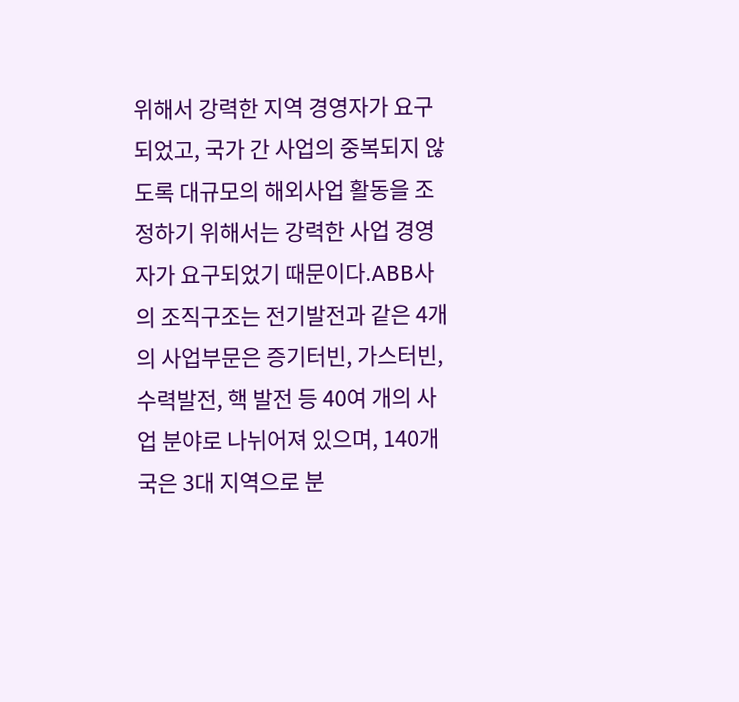위해서 강력한 지역 경영자가 요구되었고, 국가 간 사업의 중복되지 않도록 대규모의 해외사업 활동을 조정하기 위해서는 강력한 사업 경영자가 요구되었기 때문이다.ABB사의 조직구조는 전기발전과 같은 4개의 사업부문은 증기터빈, 가스터빈, 수력발전, 핵 발전 등 40여 개의 사업 분야로 나뉘어져 있으며, 140개국은 3대 지역으로 분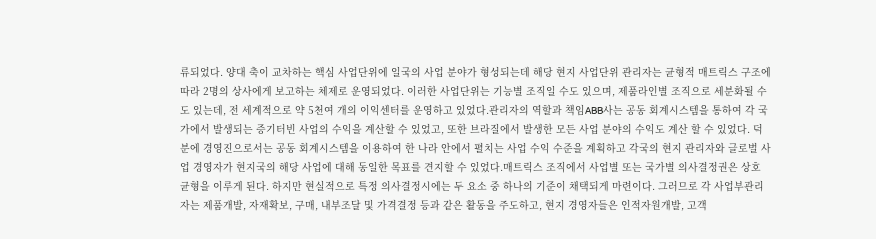류되었다. 양대 축이 교차하는 핵심 사업단위에 일국의 사업 분야가 형성되는데 해당 현지 사업단위 관리자는 균형적 매트릭스 구조에 따라 2명의 상사에게 보고하는 체제로 운영되었다. 이러한 사업단위는 기능별 조직일 수도 있으며, 제품라인별 조직으로 세분화될 수도 있는데, 전 세계적으로 약 5천여 개의 이익센터를 운영하고 있었다.관리자의 역할과 책임ABB사는 공동 회계시스템을 통하여 각 국가에서 발생되는 증기터빈 사업의 수익을 계산할 수 있었고, 또한 브라질에서 발생한 모든 사업 분야의 수익도 계산 할 수 있었다. 덕분에 경영진으로서는 공동 회계시스템을 이용하여 한 나라 안에서 펼치는 사업 수익 수준을 계획하고 각국의 현지 관리자와 글로벌 사업 경영자가 현지국의 해당 사업에 대해 동일한 목표를 견지할 수 있었다.매트릭스 조직에서 사업별 또는 국가별 의사결정권은 상호 균형을 이루게 된다. 하지만 현실적으로 특정 의사결정시에는 두 요소 중 하나의 기준이 채택되게 마련이다. 그러므로 각 사업부관리자는 제품개발, 자재확보, 구매, 내부조달 및 가격결정 등과 같은 활동을 주도하고, 현지 경영자들은 인적자원개발, 고객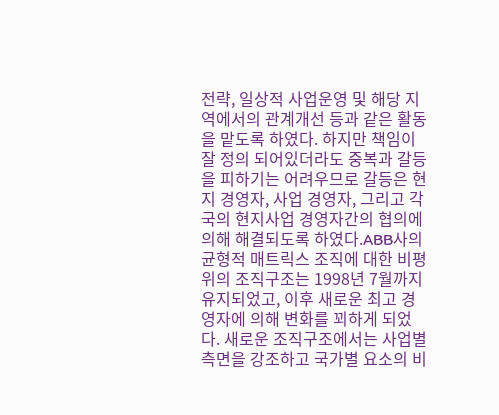전략, 일상적 사업운영 및 해당 지역에서의 관계개선 등과 같은 활동을 맡도록 하였다. 하지만 책임이 잘 정의 되어있더라도 중복과 갈등을 피하기는 어려우므로 갈등은 현지 경영자, 사업 경영자, 그리고 각국의 현지사업 경영자간의 협의에 의해 해결되도록 하였다.ABB사의 균형적 매트릭스 조직에 대한 비평위의 조직구조는 1998년 7월까지 유지되었고, 이후 새로운 최고 경영자에 의해 변화를 꾀하게 되었다. 새로운 조직구조에서는 사업별 측면을 강조하고 국가별 요소의 비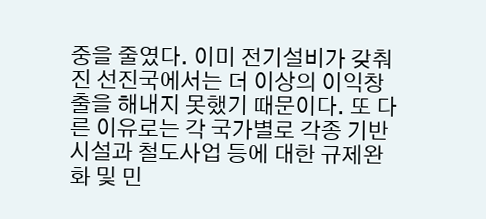중을 줄였다. 이미 전기설비가 갖춰진 선진국에서는 더 이상의 이익창출을 해내지 못했기 때문이다. 또 다른 이유로는 각 국가별로 각종 기반시설과 철도사업 등에 대한 규제완화 및 민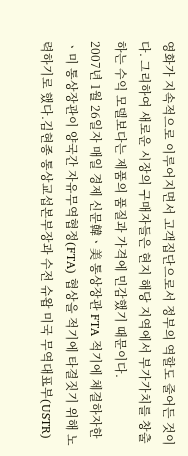영화가 지속적으로 이루어지면서 고객집단으로서 정부의 역할도 줄어든 것이다. 그리하여 새로운 시장의 구매자들은 현지 해당 지역에서 부가가치를 창출하는 수익 모델보다는 제품의 품질과 가격에 민감했기 때문이다.
2007년 1월 26일자 매일 경제 신문韓ㆍ美 통상장관 FTA 적기에 체결하자한ㆍ미 통상장관이 양국간 자유무역협정(FTA) 협상을 적기에 타결짓기 위해 노력하기로 했다.김현종 통상교섭본부장과 수전 슈왑 미국 무역대표부(USTR)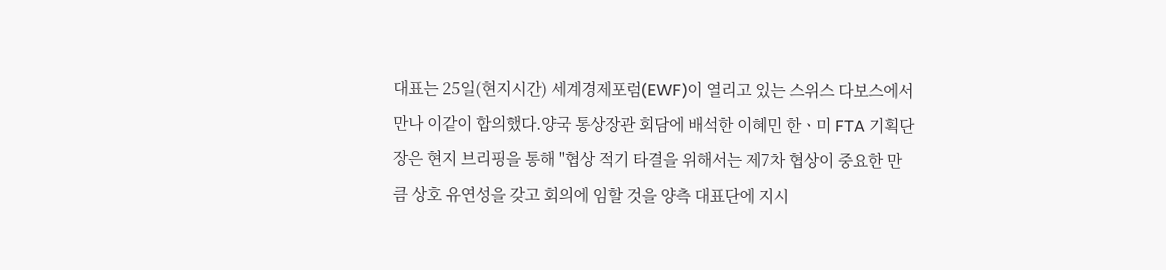대표는 25일(현지시간) 세계경제포럼(EWF)이 열리고 있는 스위스 다보스에서 만나 이같이 합의했다.양국 통상장관 회담에 배석한 이혜민 한ㆍ미 FTA 기획단장은 현지 브리핑을 통해 "협상 적기 타결을 위해서는 제7차 협상이 중요한 만큼 상호 유연성을 갖고 회의에 임할 것을 양측 대표단에 지시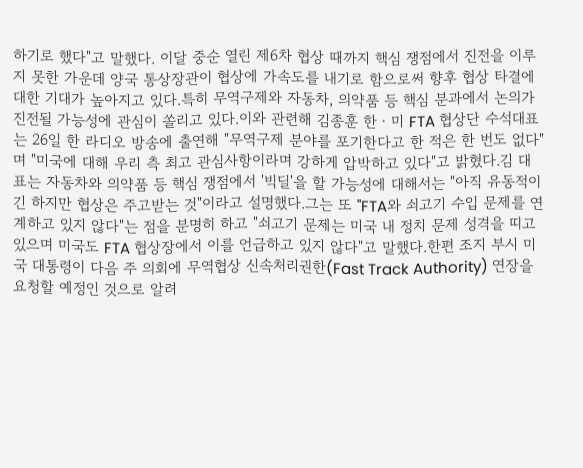하기로 했다"고 말했다. 이달 중순 열린 제6차 협상 때까지 핵심 쟁점에서 진전을 이루지 못한 가운데 양국 통상장관이 협상에 가속도를 내기로 함으로써 향후 협상 타결에 대한 기대가 높아지고 있다.특히 무역구제와 자동차, 의약품 등 핵심 분과에서 논의가 진전될 가능성에 관심이 쏠리고 있다.이와 관련해 김종훈 한ㆍ미 FTA 협상단 수석대표는 26일 한 라디오 방송에 출연해 "무역구제 분야를 포기한다고 한 적은 한 번도 없다"며 "미국에 대해 우리 측 최고 관심사항이라며 강하게 압박하고 있다"고 밝혔다.김 대표는 자동차와 의약품 등 핵심 쟁점에서 '빅딜'을 할 가능성에 대해서는 "아직 유동적이긴 하지만 협상은 주고받는 것"이라고 설명했다.그는 또 "FTA와 쇠고기 수입 문제를 연계하고 있지 않다"는 점을 분명히 하고 "쇠고기 문제는 미국 내 정치 문제 성격을 띠고 있으며 미국도 FTA 협상장에서 이를 언급하고 있지 않다"고 말했다.한편 조지 부시 미국 대통령이 다음 주 의회에 무역협상 신속처리권한(Fast Track Authority) 연장을 요청할 예정인 것으로 알려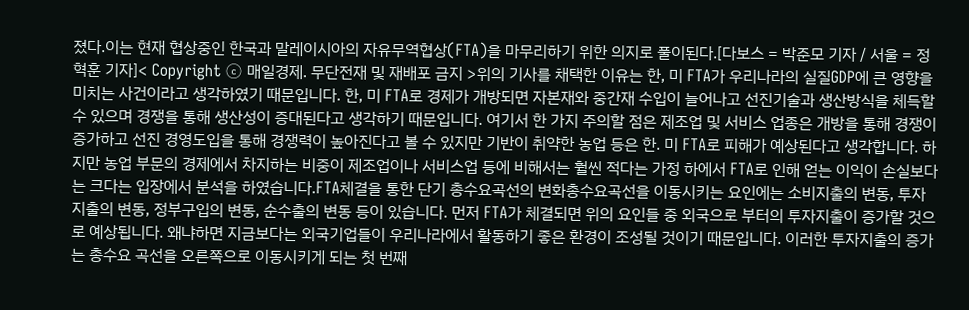졌다.이는 현재 협상중인 한국과 말레이시아의 자유무역협상(FTA)을 마무리하기 위한 의지로 풀이된다.[다보스 = 박준모 기자 / 서울 = 정혁훈 기자]< Copyright ⓒ 매일경제. 무단전재 및 재배포 금지 >위의 기사를 채택한 이유는 한, 미 FTA가 우리나라의 실질GDP에 큰 영향을 미치는 사건이라고 생각하였기 때문입니다. 한, 미 FTA로 경제가 개방되면 자본재와 중간재 수입이 늘어나고 선진기술과 생산방식을 체득할 수 있으며 경쟁을 통해 생산성이 증대된다고 생각하기 때문입니다. 여기서 한 가지 주의할 점은 제조업 및 서비스 업종은 개방을 통해 경쟁이 증가하고 선진 경영도입을 통해 경쟁력이 높아진다고 볼 수 있지만 기반이 취약한 농업 등은 한. 미 FTA로 피해가 예상된다고 생각합니다. 하지만 농업 부문의 경제에서 차지하는 비중이 제조업이나 서비스업 등에 비해서는 훨씬 적다는 가정 하에서 FTA로 인해 얻는 이익이 손실보다는 크다는 입장에서 분석을 하였습니다.FTA체결을 통한 단기 총수요곡선의 변화총수요곡선을 이동시키는 요인에는 소비지출의 변동, 투자지출의 변동, 정부구입의 변동, 순수출의 변동 등이 있습니다. 먼저 FTA가 체결되면 위의 요인들 중 외국으로 부터의 투자지출이 증가할 것으로 예상됩니다. 왜냐하면 지금보다는 외국기업들이 우리나라에서 활동하기 좋은 환경이 조성될 것이기 때문입니다. 이러한 투자지출의 증가는 총수요 곡선을 오른쪽으로 이동시키게 되는 첫 번째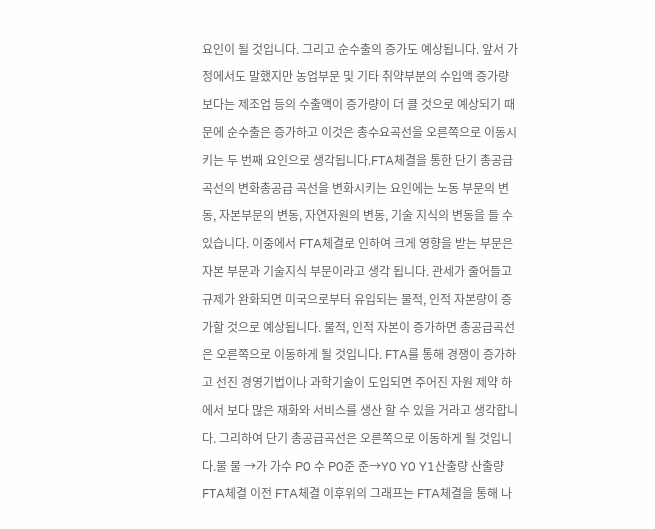요인이 될 것입니다. 그리고 순수출의 증가도 예상됩니다. 앞서 가정에서도 말했지만 농업부문 및 기타 취약부분의 수입액 증가량보다는 제조업 등의 수출액이 증가량이 더 클 것으로 예상되기 때문에 순수출은 증가하고 이것은 총수요곡선을 오른쪽으로 이동시키는 두 번째 요인으로 생각됩니다.FTA체결을 통한 단기 총공급곡선의 변화총공급 곡선을 변화시키는 요인에는 노동 부문의 변동, 자본부문의 변동, 자연자원의 변동, 기술 지식의 변동을 들 수 있습니다. 이중에서 FTA체결로 인하여 크게 영향을 받는 부문은 자본 부문과 기술지식 부문이라고 생각 됩니다. 관세가 줄어들고 규제가 완화되면 미국으로부터 유입되는 물적, 인적 자본량이 증가할 것으로 예상됩니다. 물적, 인적 자본이 증가하면 총공급곡선은 오른쪽으로 이동하게 될 것입니다. FTA를 통해 경쟁이 증가하고 선진 경영기법이나 과학기술이 도입되면 주어진 자원 제약 하에서 보다 많은 재화와 서비스를 생산 할 수 있을 거라고 생각합니다. 그리하여 단기 총공급곡선은 오른쪽으로 이동하게 될 것입니다.물 물 →가 가수 P0 수 P0준 준→Y0 Y0 Y1산출량 산출량FTA체결 이전 FTA체결 이후위의 그래프는 FTA체결을 통해 나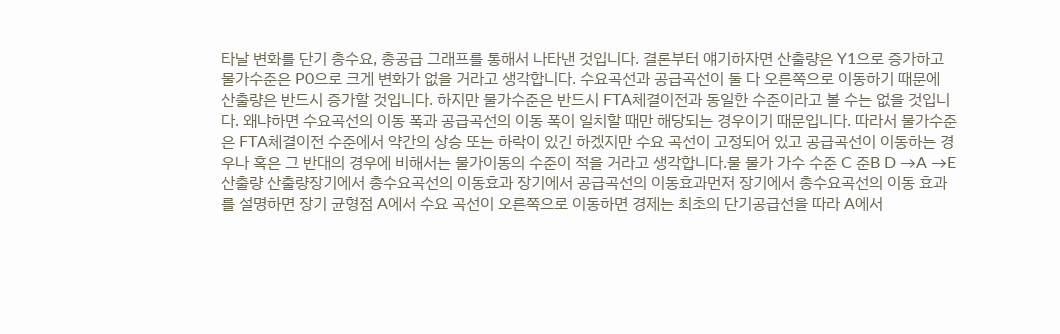타날 변화를 단기 총수요, 총공급 그래프를 통해서 나타낸 것입니다. 결론부터 얘기하자면 산출량은 Y1으로 증가하고 물가수준은 P0으로 크게 변화가 없을 거라고 생각합니다. 수요곡선과 공급곡선이 둘 다 오른쪽으로 이동하기 때문에 산출량은 반드시 증가할 것입니다. 하지만 물가수준은 반드시 FTA체결이전과 동일한 수준이라고 볼 수는 없을 것입니다. 왜냐하면 수요곡선의 이동 폭과 공급곡선의 이동 폭이 일치할 때만 해당되는 경우이기 때문입니다. 따라서 물가수준은 FTA체결이전 수준에서 약간의 상승 또는 하락이 있긴 하겠지만 수요 곡선이 고정되어 있고 공급곡선이 이동하는 경우나 혹은 그 반대의 경우에 비해서는 물가이동의 수준이 적을 거라고 생각합니다.물 물가 가수 수준 C 준B D →A →E산출량 산출량장기에서 총수요곡선의 이동효과 장기에서 공급곡선의 이동효과먼저 장기에서 총수요곡선의 이동 효과를 설명하면 장기 균형점 A에서 수요 곡선이 오른쪽으로 이동하면 경제는 최초의 단기공급선을 따라 A에서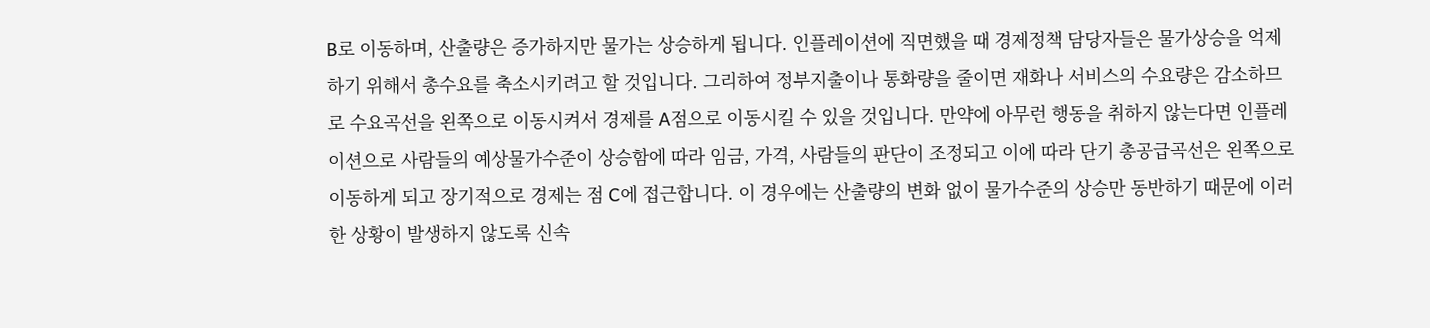B로 이동하며, 산출량은 증가하지만 물가는 상승하게 됩니다. 인플레이션에 직면했을 때 경제정책 담당자들은 물가상승을 억제하기 위해서 총수요를 축소시키려고 할 것입니다. 그리하여 정부지출이나 통화량을 줄이면 재화나 서비스의 수요량은 감소하므로 수요곡선을 왼쪽으로 이동시켜서 경제를 A점으로 이동시킬 수 있을 것입니다. 만약에 아무런 행동을 취하지 않는다면 인플레이션으로 사람들의 예상물가수준이 상승함에 따라 임금, 가격, 사람들의 판단이 조정되고 이에 따라 단기 총공급곡선은 왼쪽으로 이동하게 되고 장기적으로 경제는 점 C에 접근합니다. 이 경우에는 산출량의 변화 없이 물가수준의 상승만 동반하기 때문에 이러한 상황이 발생하지 않도록 신속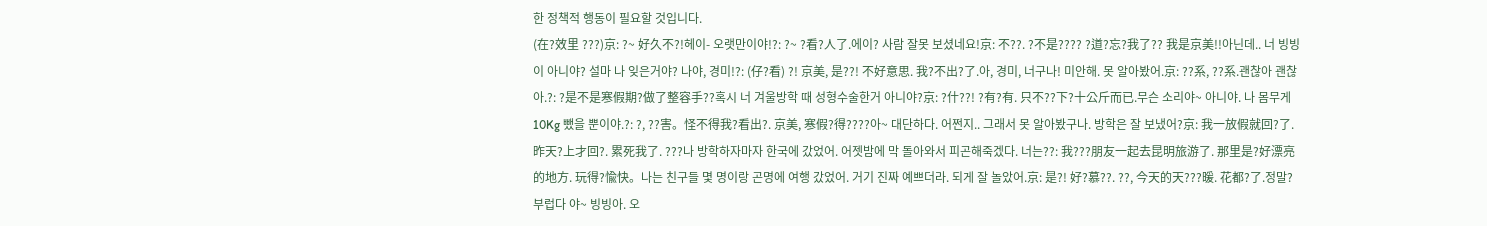한 정책적 행동이 필요할 것입니다.
(在?效里 ???)京: ?~ 好久不?!헤이- 오랫만이야!?: ?~ ?看?人了.에이? 사람 잘못 보셨네요!京: 不??. ?不是???? ?道?忘?我了?? 我是京美!!아닌데.. 너 빙빙이 아니야? 설마 나 잊은거야? 나야, 경미!?: (仔?看) ?! 京美, 是??! 不好意思. 我?不出?了.아, 경미, 너구나! 미안해. 못 알아봤어.京: ??系, ??系.괜찮아 괜찮아.?: ?是不是寒假期?做了整容手??혹시 너 겨울방학 때 성형수술한거 아니야?京: ?什??! ?有?有. 只不??下?十公斤而已.무슨 소리야~ 아니야. 나 몸무게 10Kg 뺐을 뿐이야.?: ?, ??害。怪不得我?看出?. 京美, 寒假?得????아~ 대단하다. 어쩐지.. 그래서 못 알아봤구나. 방학은 잘 보냈어?京: 我一放假就回?了. 昨天?上才回?. 累死我了. ???나 방학하자마자 한국에 갔었어. 어젯밤에 막 돌아와서 피곤해죽겠다. 너는??: 我???朋友一起去昆明旅游了. 那里是?好漂亮的地方. 玩得?愉快。나는 친구들 몇 명이랑 곤명에 여행 갔었어. 거기 진짜 예쁘더라. 되게 잘 놀았어.京: 是?! 好?慕??. ??, 今天的天???暖. 花都?了.정말? 부럽다 야~ 빙빙아. 오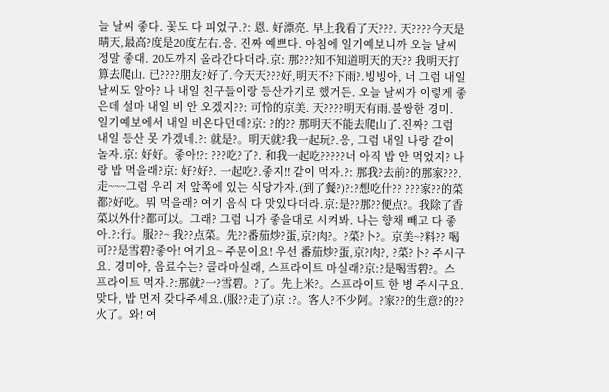늘 날씨 좋다. 꽃도 다 피었구.?: 恩. 好漂亮. 早上我看了天???. 天????今天是晴天,最高?度是20度左右.응. 진짜 예쁘다. 아침에 일기예보니까 오늘 날씨 정말 좋대. 20도까지 올라간다더라.京: 那???知不知道明天的天?? 我明天打算去爬山. 已????朋友?好了.今天天???好,明天不?下雨?.빙빙아, 너 그럼 내일 날씨도 알아? 나 내일 친구들이랑 등산가기로 했거든. 오늘 날씨가 이렇게 좋은데 설마 내일 비 안 오겠지??: 可怜的京美. 天????明天有雨.불쌍한 경미. 일기예보에서 내일 비온다던데?京: ?的?? 那明天不能去爬山了.진짜? 그럼 내일 등산 못 가겠네.?: 就是?。明天就?我一起玩?.응, 그럼 내일 나랑 같이 놀자.京: 好好。좋아!?: ???吃?了?. 和我一起吃?????너 아직 밥 안 먹었지? 나랑 밥 먹을래?京: 好?好?. 一起吃?.좋지!! 같이 먹자.?: 那我?去前?的那家???. 走~~~그럼 우리 저 앞쪽에 있는 식당가자.(到了餐?)?:?想吃什?? ???家??的菜都?好吃。뭐 먹을래? 여기 음식 다 맛있다더라.京:是??那??便点?。我除了香菜以外什?都可以。그래? 그럼 니가 좋을대로 시켜봐. 나는 향채 빼고 다 좋아.?:行。服??~ 我??点菜。先??番茄炒?蛋,京?肉?。?菜?卜?。京美~?料?? 喝可??是雪碧?좋아! 여기요~ 주문이요! 우선 番茄炒?蛋,京?肉?, ?菜?卜? 주시구요. 경미야, 음료수는? 콜라마실래, 스프라이트 마실래?京:?是喝雪碧?。스프라이트 먹자.?:那就?一?雪碧。?了。先上米?。스프라이트 한 병 주시구요. 맞다, 밥 먼저 갖다주세요.(服??走了)京 :?。客人?不少阿。?家??的生意?的??火了。와! 여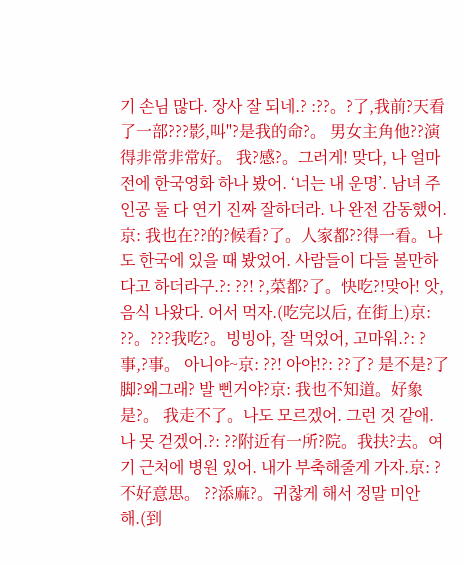기 손님 많다. 장사 잘 되네.? :??。?了,我前?天看了一部???影,叫"?是我的命?。 男女主角他??演得非常非常好。 我?感?。그러게! 맞다, 나 얼마전에 한국영화 하나 봤어. ‘너는 내 운명’. 남녀 주인공 둘 다 연기 진짜 잘하더라. 나 완전 감동했어.京: 我也在??的?候看?了。人家都??得一看。나도 한국에 있을 때 봤었어. 사람들이 다들 볼만하다고 하더라구.?: ??! ?,菜都?了。快吃?!맞아! 앗, 음식 나왔다. 어서 먹자.(吃完以后, 在街上)京: ??。???我吃?。빙빙아, 잘 먹었어, 고마워.?: ?事,?事。 아니야~京: ??! 아야!?: ??了? 是不是?了脚?왜그래? 발 삔거야?京: 我也不知道。好象是?。 我走不了。나도 모르겠어. 그런 것 같애. 나 못 걷겠어.?: ??附近有一所?院。我扶?去。여기 근처에 병원 있어. 내가 부축해줄게 가자.京: ?不好意思。 ??添麻?。귀찮게 해서 정말 미안해.(到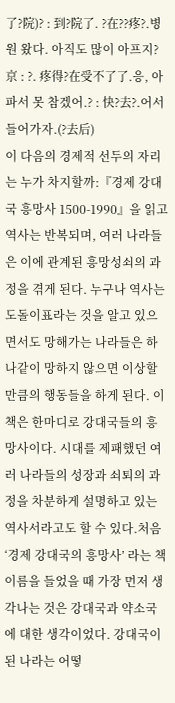了?院)? : 到?院了. ?在??疼?.병원 왔다. 아직도 많이 아프지?京 : ?. 疼得?在受不了了.응, 아파서 못 참겠어.? : 快?去?.어서 들어가자.(?去后)
이 다음의 경제적 선두의 자리는 누가 차지할까:『경제 강대국 흥망사 1500-1990』을 읽고역사는 반복되며, 여러 나라들은 이에 관계된 흥망성쇠의 과정을 겪게 된다. 누구나 역사는 도돌이표라는 것을 알고 있으면서도 망해가는 나라들은 하나같이 망하지 않으면 이상할 만큼의 행동들을 하게 된다. 이 책은 한마디로 강대국들의 흥망사이다. 시대를 제패했던 여러 나라들의 성장과 쇠퇴의 과정을 차분하게 설명하고 있는 역사서라고도 할 수 있다.처음 ‘경제 강대국의 흥망사’ 라는 책 이름을 들었을 때 가장 먼저 생각나는 것은 강대국과 약소국에 대한 생각이었다. 강대국이 된 나라는 어떻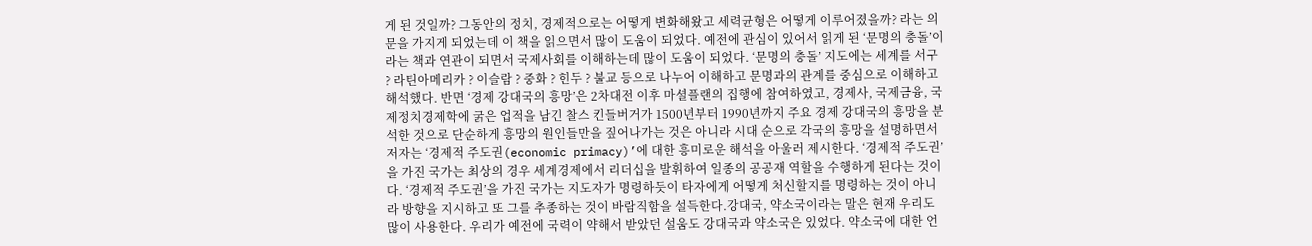게 된 것일까? 그동안의 정치, 경제적으로는 어떻게 변화해왔고 세력균형은 어떻게 이루어졌을까? 라는 의문을 가지게 되었는데 이 책을 읽으면서 많이 도움이 되었다. 예전에 관심이 있어서 읽게 된 ‘문명의 충돌’이라는 책과 연관이 되면서 국제사회를 이해하는데 많이 도움이 되었다. ‘문명의 충돌’ 지도에는 세계를 서구 ? 라틴아메리카 ? 이슬람 ? 중화 ? 힌두 ? 불교 등으로 나누어 이해하고 문명과의 관계를 중심으로 이해하고 해석했다. 반면 ‘경제 강대국의 흥망’은 2차대전 이후 마셜플랜의 집행에 참여하였고, 경제사, 국제금융, 국제정치경제학에 굵은 업적을 남긴 찰스 킨들버거가 1500년부터 1990년까지 주요 경제 강대국의 흥망을 분석한 것으로 단순하게 흥망의 원인들만을 짚어나가는 것은 아니라 시대 순으로 각국의 흥망을 설명하면서 저자는 ‘경제적 주도권(economic primacy)’에 대한 흥미로운 해석을 아울러 제시한다. ‘경제적 주도권’을 가진 국가는 최상의 경우 세계경제에서 리더십을 발휘하여 일종의 공공재 역할을 수행하게 된다는 것이다. ‘경제적 주도권’을 가진 국가는 지도자가 명령하듯이 타자에게 어떻게 처신할지를 명령하는 것이 아니라 방향을 지시하고 또 그를 추종하는 것이 바람직함을 설득한다.강대국, 약소국이라는 말은 현재 우리도 많이 사용한다. 우리가 예전에 국력이 약해서 받았던 설움도 강대국과 약소국은 있었다. 약소국에 대한 언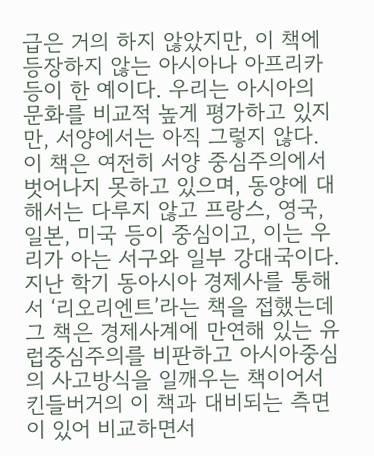급은 거의 하지 않았지만, 이 책에 등장하지 않는 아시아나 아프리카 등이 한 예이다. 우리는 아시아의 문화를 비교적 높게 평가하고 있지만, 서양에서는 아직 그렇지 않다. 이 책은 여전히 서양 중심주의에서 벗어나지 못하고 있으며, 동양에 대해서는 다루지 않고 프랑스, 영국, 일본, 미국 등이 중심이고, 이는 우리가 아는 서구와 일부 강대국이다. 지난 학기 동아시아 경제사를 통해서 ‘리오리엔트’라는 책을 접했는데 그 책은 경제사계에 만연해 있는 유럽중심주의를 비판하고 아시아중심의 사고방식을 일깨우는 책이어서 킨들버거의 이 책과 대비되는 측면이 있어 비교하면서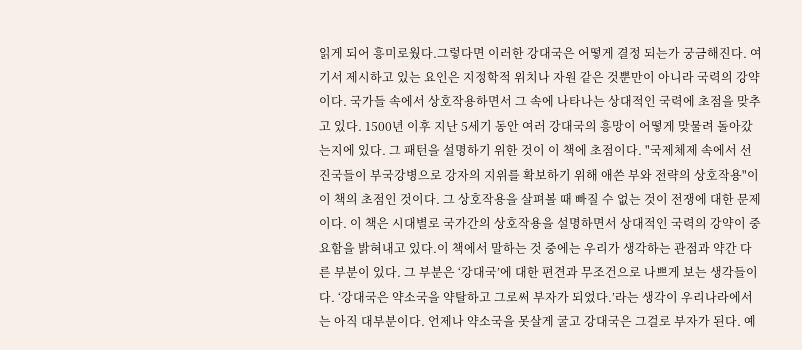읽게 되어 흥미로웠다.그렇다면 이러한 강대국은 어떻게 결정 되는가 궁금해진다. 여기서 제시하고 있는 요인은 지정학적 위치나 자원 같은 것뿐만이 아니라 국력의 강약이다. 국가들 속에서 상호작용하면서 그 속에 나타나는 상대적인 국력에 초점을 맞추고 있다. 1500년 이후 지난 5세기 동안 여러 강대국의 흥망이 어떻게 맞물려 돌아갔는지에 있다. 그 패턴을 설명하기 위한 것이 이 책에 초점이다. "국제체제 속에서 선진국들이 부국강병으로 강자의 지위를 확보하기 위해 애쓴 부와 전략의 상호작용"이 이 책의 초점인 것이다. 그 상호작용을 살펴볼 때 빠질 수 없는 것이 전쟁에 대한 문제이다. 이 책은 시대별로 국가간의 상호작용을 설명하면서 상대적인 국력의 강약이 중요함을 밝혀내고 있다.이 책에서 말하는 것 중에는 우리가 생각하는 관점과 약간 다른 부분이 있다. 그 부분은 ‘강대국’에 대한 편견과 무조건으로 나쁘게 보는 생각들이다. ‘강대국은 약소국을 약탈하고 그로써 부자가 되었다.’라는 생각이 우리나라에서는 아직 대부분이다. 언제나 약소국을 못살게 굴고 강대국은 그걸로 부자가 된다. 예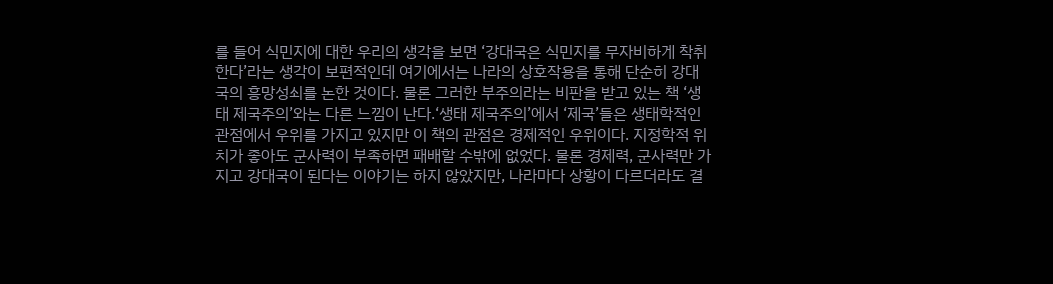를 들어 식민지에 대한 우리의 생각을 보면 ‘강대국은 식민지를 무자비하게 착취한다’라는 생각이 보편적인데 여기에서는 나라의 상호작용을 통해 단순히 강대국의 흥망성쇠를 논한 것이다. 물론 그러한 부주의라는 비판을 받고 있는 책 ‘생태 제국주의’와는 다른 느낌이 난다.‘생태 제국주의’에서 ‘제국’들은 생태학적인 관점에서 우위를 가지고 있지만 이 책의 관점은 경제적인 우위이다. 지정학적 위치가 좋아도 군사력이 부족하면 패배할 수밖에 없었다. 물론 경제력, 군사력만 가지고 강대국이 된다는 이야기는 하지 않았지만, 나라마다 상황이 다르더라도 결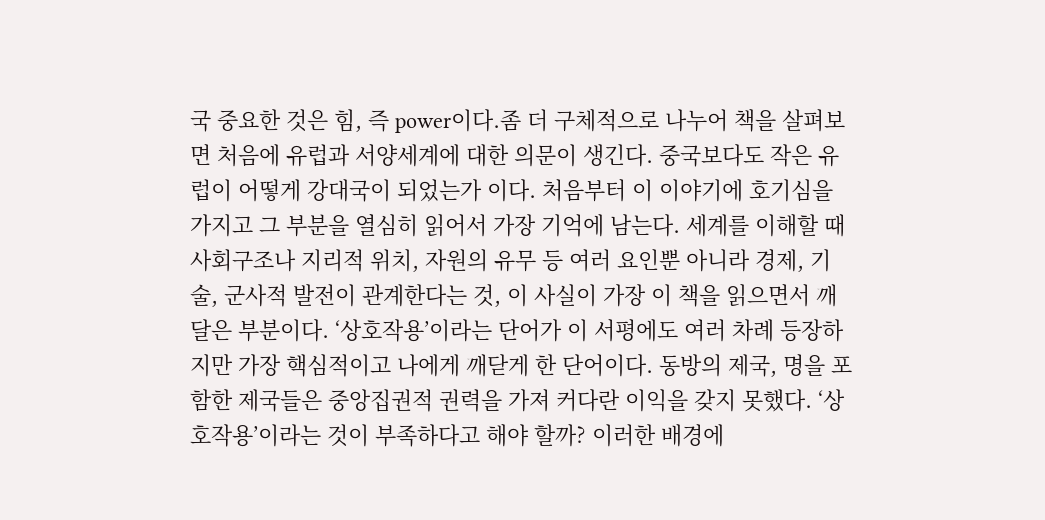국 중요한 것은 힘, 즉 power이다.좀 더 구체적으로 나누어 책을 살펴보면 처음에 유럽과 서양세계에 대한 의문이 생긴다. 중국보다도 작은 유럽이 어떻게 강대국이 되었는가 이다. 처음부터 이 이야기에 호기심을 가지고 그 부분을 열심히 읽어서 가장 기억에 남는다. 세계를 이해할 때 사회구조나 지리적 위치, 자원의 유무 등 여러 요인뿐 아니라 경제, 기술, 군사적 발전이 관계한다는 것, 이 사실이 가장 이 책을 읽으면서 깨달은 부분이다. ‘상호작용’이라는 단어가 이 서평에도 여러 차례 등장하지만 가장 핵심적이고 나에게 깨닫게 한 단어이다. 동방의 제국, 명을 포함한 제국들은 중앙집권적 권력을 가져 커다란 이익을 갖지 못했다. ‘상호작용’이라는 것이 부족하다고 해야 할까? 이러한 배경에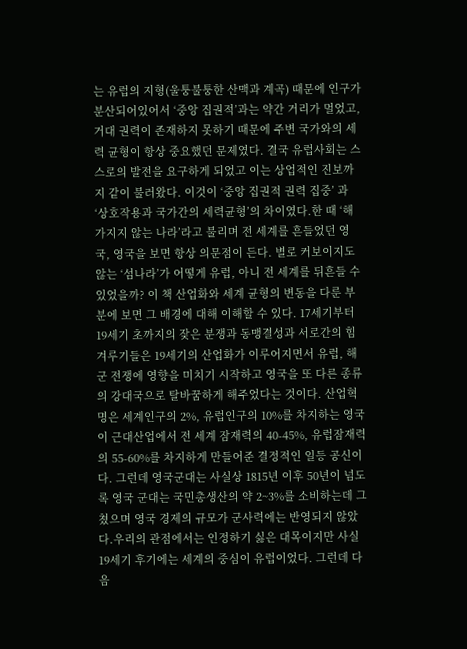는 유럽의 지형(울퉁불퉁한 산맥과 계곡) 때문에 인구가 분산되어있어서 ‘중앙 집권적’과는 약간 거리가 멀었고, 거대 권력이 존재하지 못하기 때문에 주변 국가와의 세력 균형이 항상 중요했던 문제였다. 결국 유럽사회는 스스로의 발전을 요구하게 되었고 이는 상업적인 진보까지 같이 불러왔다. 이것이 ‘중앙 집권적 권력 집중’ 과 ‘상호작용과 국가간의 세력균형’의 차이였다.한 때 ‘해가지지 않는 나라’라고 불리며 전 세계를 흔들었던 영국, 영국을 보면 항상 의문점이 든다. 별로 커보이지도 않는 ‘섬나라’가 어떻게 유럽, 아니 전 세계를 뒤흔들 수 있었을까? 이 책 산업화와 세계 균형의 변동을 다룬 부분에 보면 그 배경에 대해 이해할 수 있다. 17세기부터 19세기 초까지의 잦은 분쟁과 동맹결성과 서로간의 힘겨루기들은 19세기의 산업화가 이루어지면서 유럽, 해군 전쟁에 영향을 미치기 시작하고 영국을 또 다른 종류의 강대국으로 탈바꿈하게 해주었다는 것이다. 산업혁명은 세계인구의 2%, 유럽인구의 10%를 차지하는 영국이 근대산업에서 전 세계 잠재력의 40-45%, 유럽잠재력의 55-60%를 차지하게 만들어준 결정적인 일등 공신이다. 그런데 영국군대는 사실상 1815년 이후 50년이 넘도록 영국 군대는 국민총생산의 약 2~3%를 소비하는데 그쳤으며 영국 경제의 규모가 군사력에는 반영되지 않았다.우리의 관점에서는 인정하기 싫은 대목이지만 사실 19세기 후기에는 세계의 중심이 유럽이었다. 그런데 다음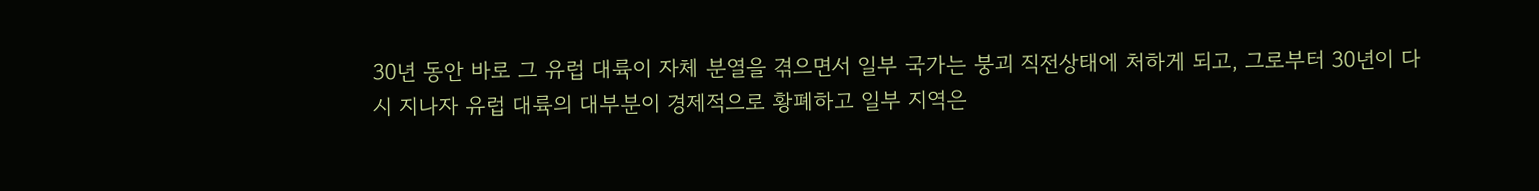30년 동안 바로 그 유럽 대륙이 자체 분열을 겪으면서 일부 국가는 붕괴 직전상태에 처하게 되고, 그로부터 30년이 다시 지나자 유럽 대륙의 대부분이 경제적으로 황폐하고 일부 지역은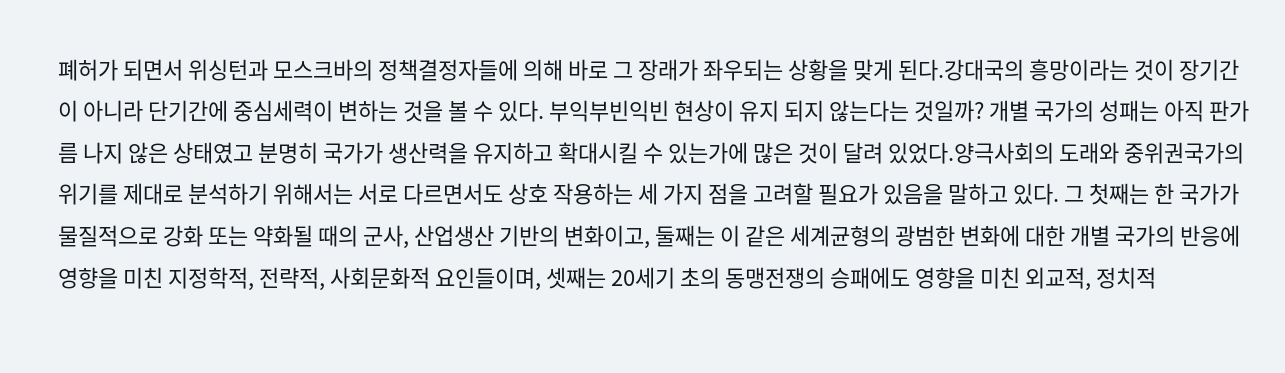폐허가 되면서 위싱턴과 모스크바의 정책결정자들에 의해 바로 그 장래가 좌우되는 상황을 맞게 된다.강대국의 흥망이라는 것이 장기간이 아니라 단기간에 중심세력이 변하는 것을 볼 수 있다. 부익부빈익빈 현상이 유지 되지 않는다는 것일까? 개별 국가의 성패는 아직 판가름 나지 않은 상태였고 분명히 국가가 생산력을 유지하고 확대시킬 수 있는가에 많은 것이 달려 있었다.양극사회의 도래와 중위권국가의 위기를 제대로 분석하기 위해서는 서로 다르면서도 상호 작용하는 세 가지 점을 고려할 필요가 있음을 말하고 있다. 그 첫째는 한 국가가 물질적으로 강화 또는 약화될 때의 군사, 산업생산 기반의 변화이고, 둘째는 이 같은 세계균형의 광범한 변화에 대한 개별 국가의 반응에 영향을 미친 지정학적, 전략적, 사회문화적 요인들이며, 셋째는 20세기 초의 동맹전쟁의 승패에도 영향을 미친 외교적, 정치적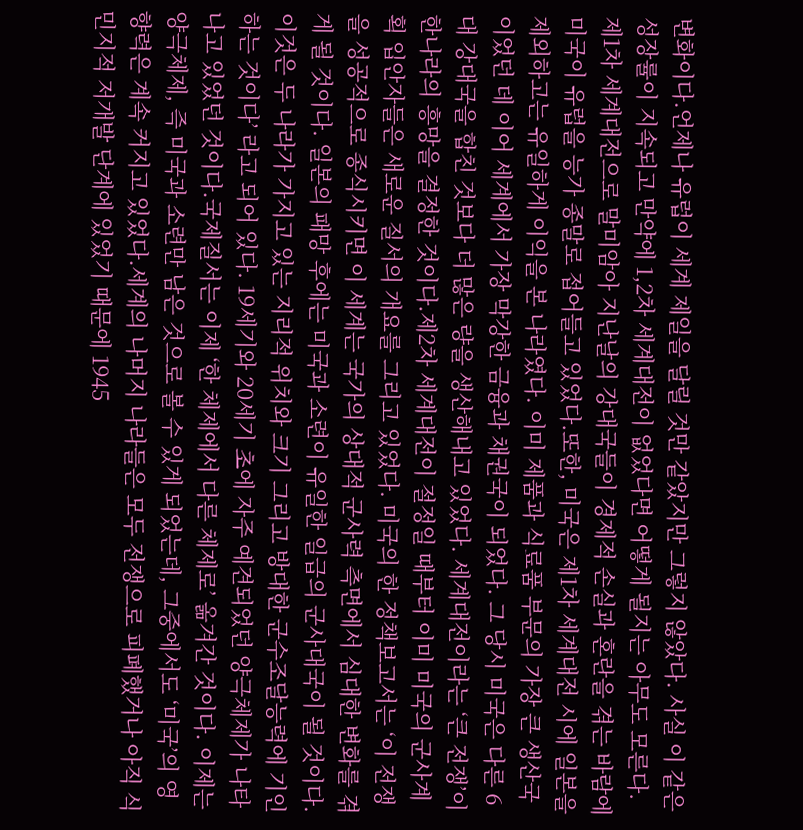변화이다.언제나 유럽이 세계 제일을 달릴 것만 같았지만 그렇지 않았다. 사실 이 같은 성장률이 지속되고 만약에 1,2차 세계대전이 없었다면 어떻게 될지는 아무도 모른다. 제1차 세계대전으로 말미암아 지난날의 강대국들이 경제적 손실과 혼란을 겪는 바람에 미국이 유럽을 능가 종말로 접어들고 있었다.또한, 미국은 제1차 세계대전 시에 일본을 제외하고는 유일하게 이익을 본 나라였다. 이미 제품과 식료품 부문의 가장 큰 생산국이었던 데 이어 세계에서 가장 막강한 금융과 채권국이 되었다. 그 당시 미국은 다른 6대 강대국을 합친 것보다 더 많은 량을 생산해내고 있었다. 세계대전이라는 ‘큰 전쟁’이 한나라의 흥망을 결정한 것이다.제2차 세계대전이 절정일 때부터 이미 미국의 군사계획 입안자들은 새로운 질서의 개요를 그리고 있었다. 미국의 한 정책보고서는 ‘이 전쟁을 성공적으로 종식시키면 이 세계는 국가의 상대적 군사력 측면에서 심대한 변화를 겪게 될 것이다. 일본의 패망 후에는 미국과 소련이 유일한 일급의 군사대국이 될 것이다. 이것은 두 나라가 가지고 있는 지리적 위치와 크기 그리고 방대한 군수조달능력에 기인하는 것이다’ 라고 되어 있다. 19세기와 20세기 초에 자주 예견되었던 양극체제가 나타나고 있었던 것이다.국제질서는 이제 ‘한 체제에서 다른 체제로’ 옮겨간 것이다. 이제는 양극체제, 즉 미국과 소련만 남은 것으로 볼 수 있게 되었는데, 그중에서도 ‘미국’의 영향력은 계속 커지고 있었다.세계의 나머지 나라들은 모두 전쟁으로 피폐했거나 아직 식민지적 저개발 단계에 있었기 때문에 1945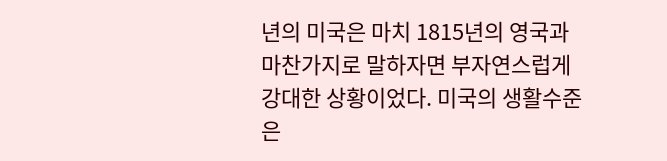년의 미국은 마치 1815년의 영국과 마찬가지로 말하자면 부자연스럽게 강대한 상황이었다. 미국의 생활수준은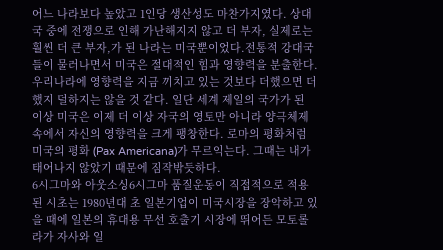어느 나라보다 높았고 1인당 생산성도 마찬가지였다. 상대국 중에 전쟁으로 인해 가난해지지 않고 더 부자, 실제로는 훨씬 더 큰 부자,가 된 나라는 미국뿐이었다.전통적 강대국들이 물러나면서 미국은 절대적인 힘과 영향력을 분출한다. 우리나라에 영향력을 지금 끼치고 있는 것보다 더했으면 더했지 덜하지는 않을 것 같다. 일단 세계 제일의 국가가 된 이상 미국은 이제 더 이상 자국의 영토만 아니라 양극체제 속에서 자신의 영향력을 크게 팽창한다. 로마의 평화처럼 미국의 평화 (Pax Americana)가 무르익는다. 그때는 내가 태어나지 않았기 때문에 짐작밖듯하다.
6시그마와 아웃소싱6시그마 품질운동이 직접적으로 적용된 시초는 1980년대 초 일본기업이 미국시장을 장악하고 있을 때에 일본의 휴대용 무선 호출기 시장에 뛰어든 모토롤라가 자사와 일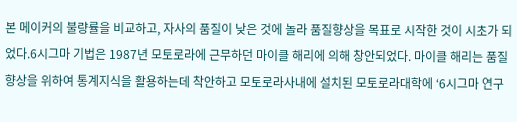본 메이커의 불량률을 비교하고, 자사의 품질이 낮은 것에 놀라 품질향상을 목표로 시작한 것이 시초가 되었다.6시그마 기법은 1987년 모토로라에 근무하던 마이클 해리에 의해 창안되었다. 마이클 해리는 품질향상을 위하여 통계지식을 활용하는데 착안하고 모토로라사내에 설치된 모토로라대학에 ‘6시그마 연구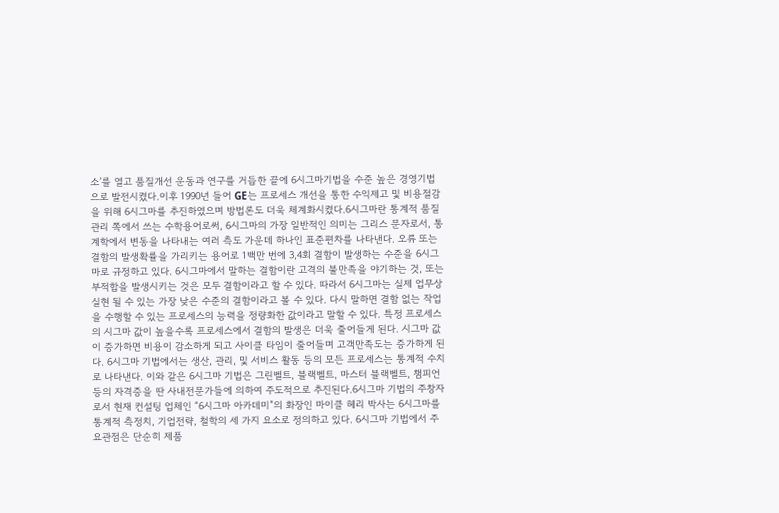소’를 열고 품질개선 운동과 연구를 거듭한 끝에 6시그마기법을 수준 높은 경영기법으로 발전시켰다.이후 1990년 들어 GE는 프로세스 개선을 통한 수익제고 및 비용절감을 위해 6시그마를 추진하였으며 방법론도 더욱 체계화시켰다.6시그마란 통계적 품질관리 쪽에서 쓰는 수학용어로써, 6시그마의 가장 일반적인 의미는 그리스 문자로서, 통계학에서 변동을 나타내는 여러 측도 가운데 하나인 표준편차를 나타낸다. 오류 또는 결함의 발생확률을 가리키는 용어로 1백만 번에 3,4회 결함이 발생하는 수준을 6시그마로 규정하고 있다. 6시그마에서 말하는 결함이란 고격의 불만족을 야기하는 것, 또는 부적합을 발생시키는 것은 모두 결함이라고 할 수 있다. 따라서 6시그마는 실제 업무상 실현 될 수 있는 가장 낮은 수준의 결함이라고 볼 수 있다. 다시 말하면 결함 없는 작업을 수행할 수 있는 프로세스의 능력을 정량화한 값이라고 말할 수 있다. 특정 프로세스의 시그마 값이 높을수록 프로세스에서 결함의 발생은 더욱 줄어들게 된다. 시그마 값이 증가하면 비용이 감소하게 되고 사이클 타임이 줄어들며 고객만족도는 증가하게 된다. 6시그마 기법에서는 생산, 관리, 및 서비스 활동 등의 모든 프로세스는 통계적 수치로 나타낸다. 이와 같은 6시그마 기법은 그린벨트, 블랙벨트, 마스터 블랙벨트, 챔피언 등의 자격증을 딴 사내전문가들에 의하여 주도적으로 추진된다.6시그마 기법의 주창자로서 현재 컨설팅 업체인 “6시그마 아카데미”의 화장인 마이클 헤리 박사는 6시그마를 통계적 측정치, 기업전략, 철학의 세 가지 요소로 정의하고 있다. 6시그마 기법에서 주요관점은 단순히 제품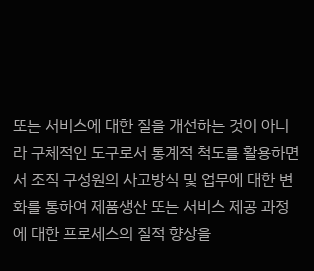또는 서비스에 대한 질을 개선하는 것이 아니라 구체적인 도구로서 통계적 척도를 활용하면서 조직 구성원의 사고방식 및 업무에 대한 변화를 통하여 제품생산 또는 서비스 제공 과정에 대한 프로세스의 질적 향상을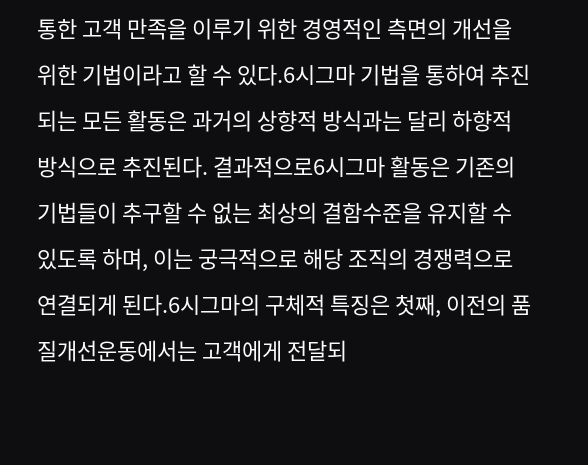통한 고객 만족을 이루기 위한 경영적인 측면의 개선을 위한 기법이라고 할 수 있다.6시그마 기법을 통하여 추진되는 모든 활동은 과거의 상향적 방식과는 달리 하향적 방식으로 추진된다. 결과적으로6시그마 활동은 기존의 기법들이 추구할 수 없는 최상의 결함수준을 유지할 수 있도록 하며, 이는 궁극적으로 해당 조직의 경쟁력으로 연결되게 된다.6시그마의 구체적 특징은 첫째, 이전의 품질개선운동에서는 고객에게 전달되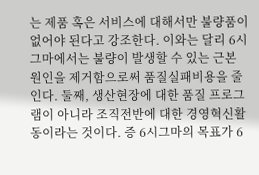는 제품 혹은 서비스에 대해서만 불량품이 없어야 된다고 강조한다. 이와는 달리 6시그마에서는 불량이 발생할 수 있는 근본 원인을 제거함으로써 품질실패비용을 줄인다. 둘째, 생산현장에 대한 품질 프로그램이 아니라 조직전반에 대한 경영혁신활동이라는 것이다. 증 6시그마의 목표가 6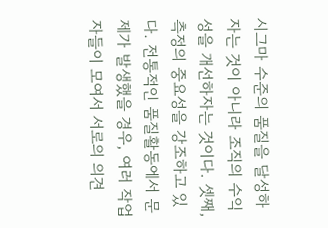시그마 수준의 품질을 달성하자는 것이 아니라 조직의 수익성을 개선하자는 것이다. 셋째, 측정의 중요성을 강조하고 있다. 전통적인 품질활동에서 문제가 발생했을 경우, 여러 작업자들이 모여서 서로의 의견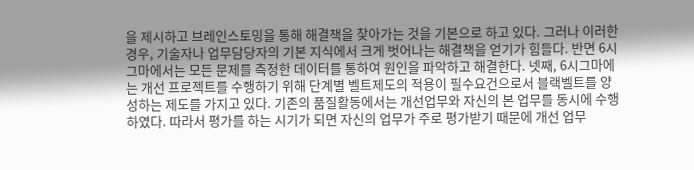을 제시하고 브레인스토밍을 통해 해결책을 찾아가는 것을 기본으로 하고 있다. 그러나 이러한 경우, 기술자나 업무담당자의 기본 지식에서 크게 벗어나는 해결책을 얻기가 힘들다. 반면 6시그마에서는 모든 문제를 측정한 데이터를 통하여 원인을 파악하고 해결한다. 넷째, 6시그마에는 개선 프로젝트를 수행하기 위해 단계별 벨트제도의 적용이 필수요건으로서 블랙벨트를 양성하는 제도를 가지고 있다. 기존의 품질활동에서는 개선업무와 자신의 본 업무를 동시에 수행하였다. 따라서 평가를 하는 시기가 되면 자신의 업무가 주로 평가받기 때문에 개선 업무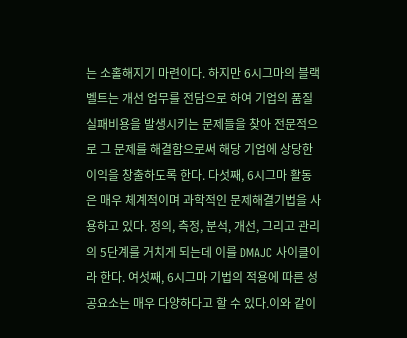는 소홀해지기 마련이다. 하지만 6시그마의 블랙벨트는 개선 업무를 전담으로 하여 기업의 품질실패비용을 발생시키는 문제들을 찾아 전문적으로 그 문제를 해결함으로써 해당 기업에 상당한 이익을 창출하도록 한다. 다섯째, 6시그마 활동은 매우 체계적이며 과학적인 문제해결기법을 사용하고 있다. 정의, 측정, 분석, 개선, 그리고 관리의 5단계를 거치게 되는데 이를 DMAJC 사이클이라 한다. 여섯째, 6시그마 기법의 적용에 따른 성공요소는 매우 다양하다고 할 수 있다.이와 같이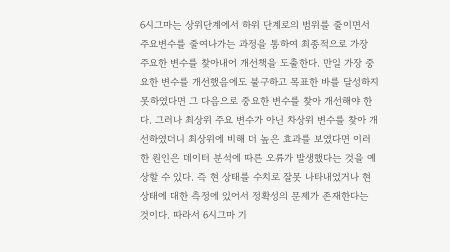6시그마는 상위단계에서 하위 단계로의 범위를 줄이면서 주요변수를 줄여나가는 과정을 통하여 최종적으로 가장 주요한 변수를 찾아내어 개선책을 도출한다. 만일 가장 중요한 변수를 개선했음에도 불구하고 목표한 바를 달성하지 못하였다면 그 다음으로 중요한 변수를 찾아 개선해야 한다. 그러나 최상위 주요 변수가 아닌 차상위 변수를 찾아 개선하였더니 최상위에 비해 더 높은 효과를 보였다면 이러한 원인은 데이터 분석에 따른 오류가 발생했다는 것을 예상할 수 있다. 즉 현 상태를 수치로 잘못 나타내었거나 현 상태에 대한 측정에 있어서 정확성의 문제가 존재한다는 것이다. 따라서 6시그마 기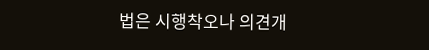법은 시행착오나 의견개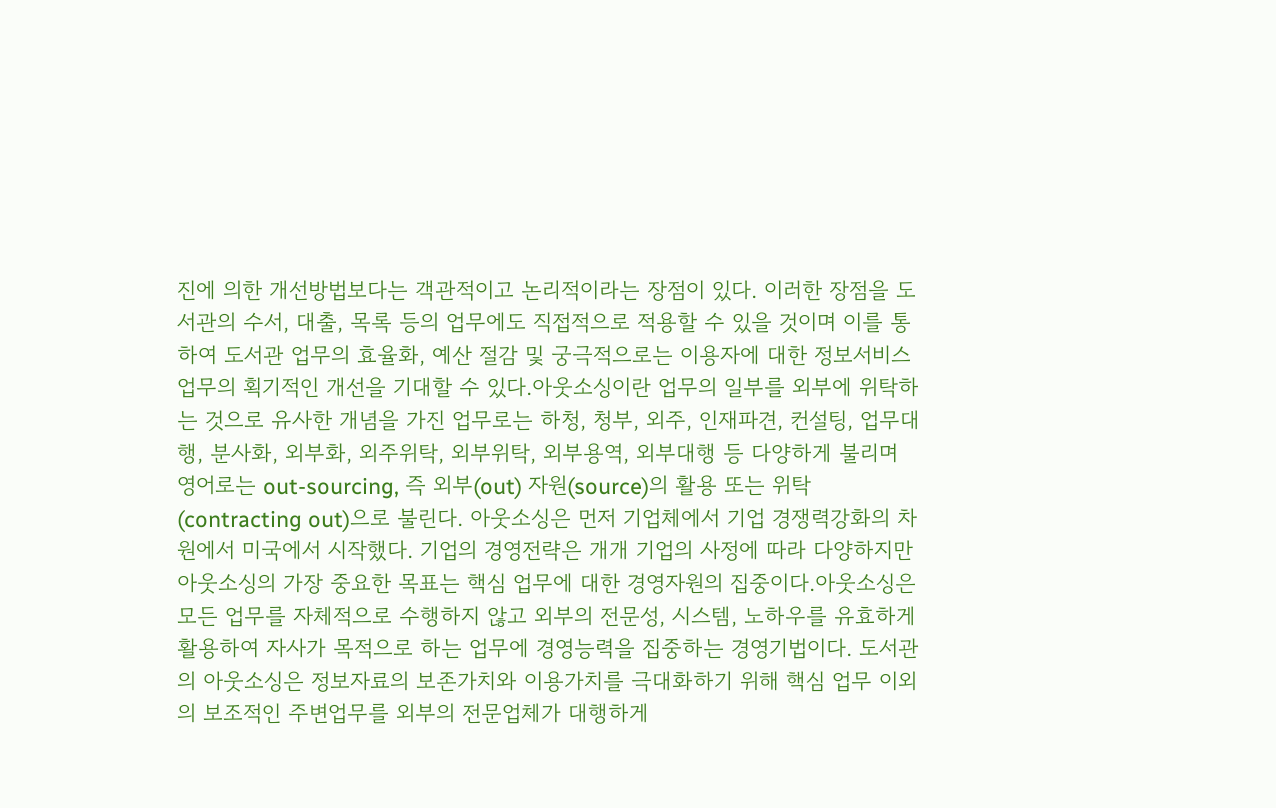진에 의한 개선방법보다는 객관적이고 논리적이라는 장점이 있다. 이러한 장점을 도서관의 수서, 대출, 목록 등의 업무에도 직접적으로 적용할 수 있을 것이며 이를 통하여 도서관 업무의 효율화, 예산 절감 및 궁극적으로는 이용자에 대한 정보서비스 업무의 획기적인 개선을 기대할 수 있다.아웃소싱이란 업무의 일부를 외부에 위탁하는 것으로 유사한 개념을 가진 업무로는 하청, 청부, 외주, 인재파견, 컨설팅, 업무대행, 분사화, 외부화, 외주위탁, 외부위탁, 외부용역, 외부대행 등 다양하게 불리며 영어로는 out-sourcing, 즉 외부(out) 자원(source)의 활용 또는 위탁(contracting out)으로 불린다. 아웃소싱은 먼저 기업체에서 기업 경쟁력강화의 차원에서 미국에서 시작했다. 기업의 경영전략은 개개 기업의 사정에 따라 다양하지만 아웃소싱의 가장 중요한 목표는 핵심 업무에 대한 경영자원의 집중이다.아웃소싱은 모든 업무를 자체적으로 수행하지 않고 외부의 전문성, 시스템, 노하우를 유효하게 활용하여 자사가 목적으로 하는 업무에 경영능력을 집중하는 경영기법이다. 도서관의 아웃소싱은 정보자료의 보존가치와 이용가치를 극대화하기 위해 핵심 업무 이외의 보조적인 주변업무를 외부의 전문업체가 대행하게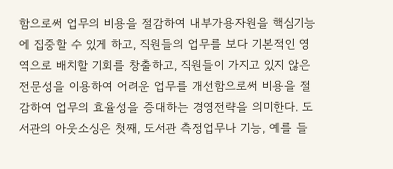함으로써 업무의 비용을 절감하여 내부가용자원을 핵심기능에 집중할 수 있게 하고, 직원들의 업무를 보다 기본적인 영역으로 배치할 기회를 창출하고, 직원들이 가지고 있지 않은 전문성을 이용하여 어려운 업무를 개선함으로써 비용을 절감하여 업무의 효율성을 증대하는 경영전략을 의미한다. 도서관의 아웃소싱은 첫째, 도서관 측정업무나 기능, 예를 들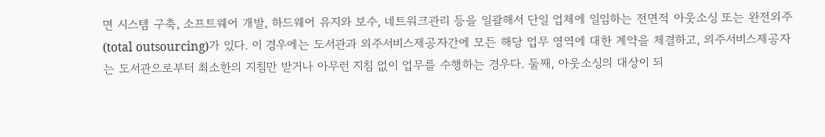면 시스템 구축, 소프트웨어 개발, 하드웨어 유지와 보수, 네트워크관리 등을 일괄해서 단일 업체에 일임하는 전면적 아웃소싱 또는 완전외주(total outsourcing)가 있다. 이 경우에는 도서관과 외주서비스제공자간에 모든 해당 업무 영역에 대한 계약을 체결하고, 외주서비스제공자는 도서관으로부터 최소한의 지침만 받거나 아무런 지침 없이 업무를 수행하는 경우다. 둘째, 아웃소싱의 대상이 되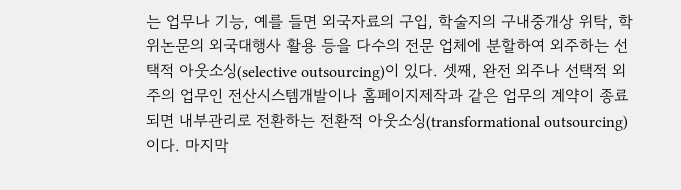는 업무나 기능, 예를 들면 외국자료의 구입, 학술지의 구내중개상 위탁, 학위논문의 외국대행사 활용 등을 다수의 전문 업체에 분할하여 외주하는 선택적 아웃소싱(selective outsourcing)이 있다. 셋째, 완전 외주나 선택적 외주의 업무인 전산시스템개발이나 홈페이지제작과 같은 업무의 계약이 종료되면 내부관리로 전환하는 전환적 아웃소싱(transformational outsourcing)이다. 마지막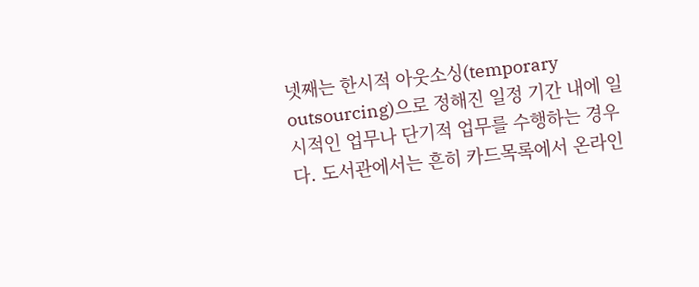넷째는 한시적 아웃소싱(temporary outsourcing)으로 정해진 일정 기간 내에 일시적인 업무나 단기적 업무를 수행하는 경우다. 도서관에서는 흔히 카드목록에서 온라인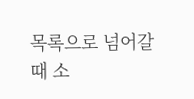목록으로 넘어갈 때 소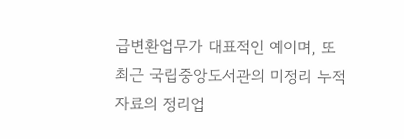급변환업무가 대표적인 예이며, 또 최근 국립중앙도서관의 미정리 누적자료의 정리업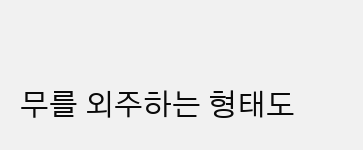무를 외주하는 형태도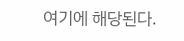여기에 해당된다.